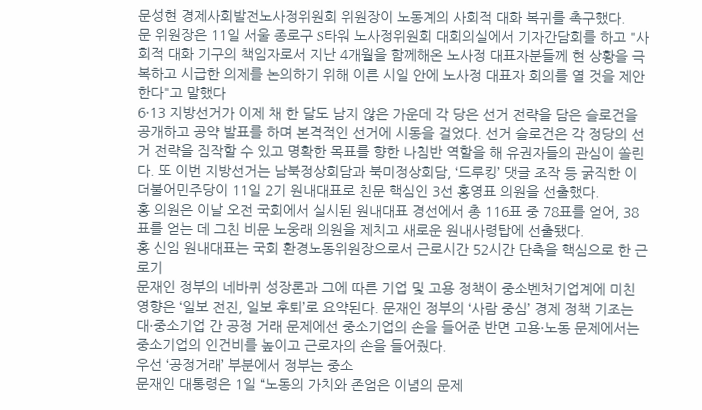문성현 경제사회발전노사정위원회 위원장이 노동계의 사회적 대화 복귀를 촉구했다.
문 위원장은 11일 서울 종로구 S타워 노사정위원회 대회의실에서 기자간담회를 하고 "사회적 대화 기구의 책임자로서 지난 4개월을 함께해온 노사정 대표자분들께 현 상황을 극복하고 시급한 의제를 논의하기 위해 이른 시일 안에 노사정 대표자 회의를 열 것을 제안한다"고 말했다
6·13 지방선거가 이제 채 한 달도 남지 않은 가운데 각 당은 선거 전략을 담은 슬로건을 공개하고 공약 발표를 하며 본격적인 선거에 시동을 걸었다. 선거 슬로건은 각 정당의 선거 전략을 짐작할 수 있고 명확한 목표를 향한 나침반 역할을 해 유권자들의 관심이 쏠린다. 또 이번 지방선거는 남북정상회담과 북미정상회담, ‘드루킹’ 댓글 조작 등 굵직한 이
더불어민주당이 11일 2기 원내대표로 친문 핵심인 3선 홍영표 의원을 선출했다.
홍 의원은 이날 오전 국회에서 실시된 원내대표 경선에서 총 116표 중 78표를 얻어, 38표를 얻는 데 그친 비문 노웅래 의원을 제치고 새로운 원내사령탑에 선출됐다.
홍 신임 원내대표는 국회 환경노동위원장으로서 근로시간 52시간 단축을 핵심으로 한 근로기
문재인 정부의 네바퀴 성장론과 그에 따른 기업 및 고용 정책이 중소벤처기업계에 미친 영향은 ‘일보 전진, 일보 후퇴’로 요약된다. 문재인 정부의 ‘사람 중심’ 경제 정책 기조는 대·중소기업 간 공정 거래 문제에선 중소기업의 손을 들어준 반면 고용·노동 문제에서는 중소기업의 인건비를 높이고 근로자의 손을 들어줬다.
우선 ‘공정거래’ 부분에서 정부는 중소
문재인 대통령은 1일 “노동의 가치와 존엄은 이념의 문제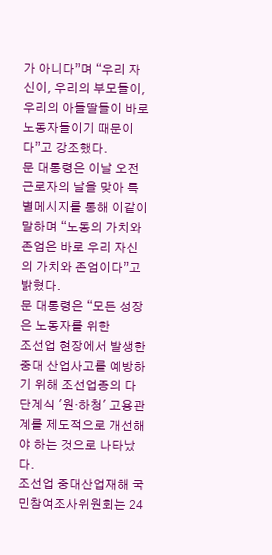가 아니다”며 “우리 자신이, 우리의 부모들이, 우리의 아들딸들이 바로 노동자들이기 때문이다”고 강조했다.
문 대통령은 이날 오전 근로자의 날을 맞아 특별메시지를 통해 이같이 말하며 “노동의 가치와 존엄은 바로 우리 자신의 가치와 존엄이다”고 밝혔다.
문 대통령은 “모든 성장은 노동자를 위한
조선업 현장에서 발생한 중대 산업사고를 예방하기 위해 조선업종의 다단계식 '원·하청' 고용관계를 제도적으로 개선해야 하는 것으로 나타났다.
조선업 중대산업재해 국민참여조사위원회는 24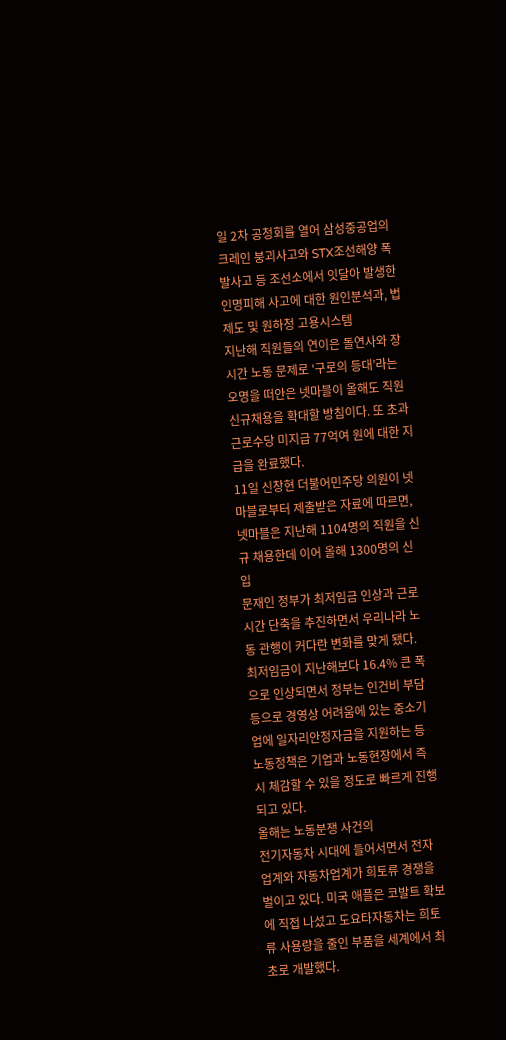일 2차 공청회를 열어 삼성중공업의 크레인 붕괴사고와 STX조선해양 폭발사고 등 조선소에서 잇달아 발생한 인명피해 사고에 대한 원인분석과, 법제도 및 원하청 고용시스템
지난해 직원들의 연이은 돌연사와 장시간 노동 문제로 ‘구로의 등대’라는 오명을 떠안은 넷마블이 올해도 직원 신규채용을 확대할 방침이다. 또 초과근로수당 미지급 77억여 원에 대한 지급을 완료했다.
11일 신창현 더불어민주당 의원이 넷마블로부터 제출받은 자료에 따르면, 넷마블은 지난해 1104명의 직원을 신규 채용한데 이어 올해 1300명의 신입
문재인 정부가 최저임금 인상과 근로시간 단축을 추진하면서 우리나라 노동 관행이 커다란 변화를 맞게 됐다. 최저임금이 지난해보다 16.4% 큰 폭으로 인상되면서 정부는 인건비 부담 등으로 경영상 어려움에 있는 중소기업에 일자리안정자금을 지원하는 등 노동정책은 기업과 노동현장에서 즉시 체감할 수 있을 정도로 빠르게 진행되고 있다.
올해는 노동분쟁 사건의
전기자동차 시대에 들어서면서 전자업계와 자동차업계가 희토류 경쟁을 벌이고 있다. 미국 애플은 코발트 확보에 직접 나섰고 도요타자동차는 희토류 사용량을 줄인 부품을 세계에서 최초로 개발했다.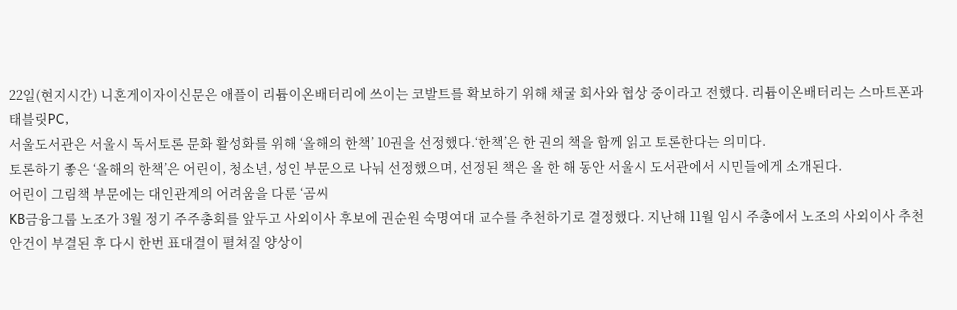22일(현지시간) 니혼게이자이신문은 애플이 리튬이온배터리에 쓰이는 코발트를 확보하기 위해 채굴 회사와 협상 중이라고 전했다. 리튬이온배터리는 스마트폰과 태블릿PC,
서울도서관은 서울시 독서토론 문화 활성화를 위해 ‘올해의 한책’ 10권을 선정했다.‘한책’은 한 권의 책을 함께 읽고 토론한다는 의미다.
토론하기 좋은 ‘올해의 한책’은 어린이, 청소년, 성인 부문으로 나눠 선정했으며, 선정된 책은 올 한 해 동안 서울시 도서관에서 시민들에게 소개된다.
어린이 그림책 부문에는 대인관계의 어려움을 다룬 ‘곰씨
KB금융그룹 노조가 3월 정기 주주총회를 앞두고 사외이사 후보에 권순원 숙명여대 교수를 추천하기로 결정했다. 지난해 11월 임시 주총에서 노조의 사외이사 추천 안건이 부결된 후 다시 한번 표대결이 펼쳐질 양상이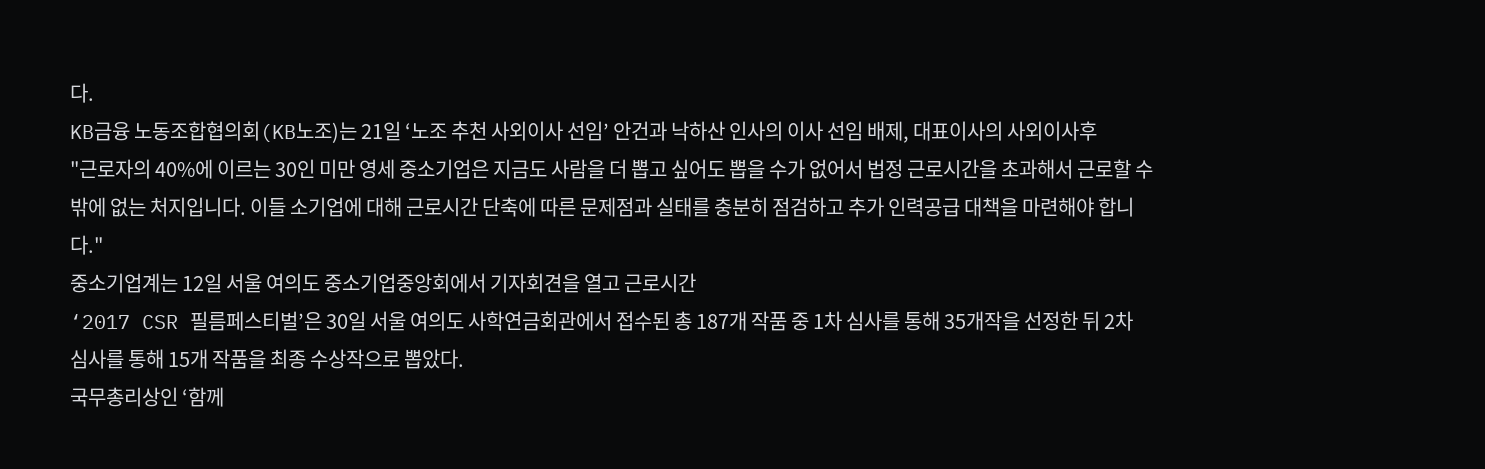다.
KB금융 노동조합협의회(KB노조)는 21일 ‘노조 추천 사외이사 선임’ 안건과 낙하산 인사의 이사 선임 배제, 대표이사의 사외이사후
"근로자의 40%에 이르는 30인 미만 영세 중소기업은 지금도 사람을 더 뽑고 싶어도 뽑을 수가 없어서 법정 근로시간을 초과해서 근로할 수밖에 없는 처지입니다. 이들 소기업에 대해 근로시간 단축에 따른 문제점과 실태를 충분히 점검하고 추가 인력공급 대책을 마련해야 합니다."
중소기업계는 12일 서울 여의도 중소기업중앙회에서 기자회견을 열고 근로시간
‘2017 CSR 필름페스티벌’은 30일 서울 여의도 사학연금회관에서 접수된 총 187개 작품 중 1차 심사를 통해 35개작을 선정한 뒤 2차 심사를 통해 15개 작품을 최종 수상작으로 뽑았다.
국무총리상인 ‘함께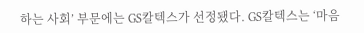하는 사회’ 부문에는 GS칼텍스가 선정됐다. GS칼텍스는 ‘마음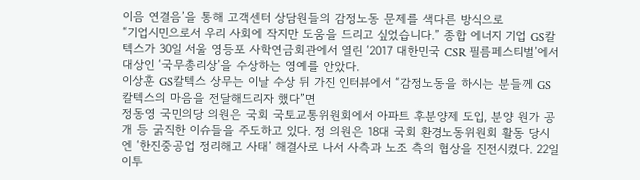이음 연결음’을 통해 고객센터 상담원들의 감정노동 문제를 색다른 방식으로
“기업시민으로서 우리 사회에 작지만 도움을 드리고 싶었습니다.” 종합 에너지 기업 GS칼텍스가 30일 서울 영등포 사학연금회관에서 열린 ‘2017 대한민국 CSR 필름페스티벌’에서 대상인 ‘국무총리상’을 수상하는 영예를 안았다.
이상훈 GS칼텍스 상무는 이날 수상 뒤 가진 인터뷰에서 “감정노동을 하시는 분들께 GS칼텍스의 마음을 전달해드리자 했다”면
정동영 국민의당 의원은 국회 국토교통위원회에서 아파트 후분양제 도입, 분양 원가 공개 등 굵직한 이슈들을 주도하고 있다. 정 의원은 18대 국회 환경노동위원회 활동 당시엔 ‘한진중공업 정리해고 사태’ 해결사로 나서 사측과 노조 측의 협상을 진전시켰다. 22일 이투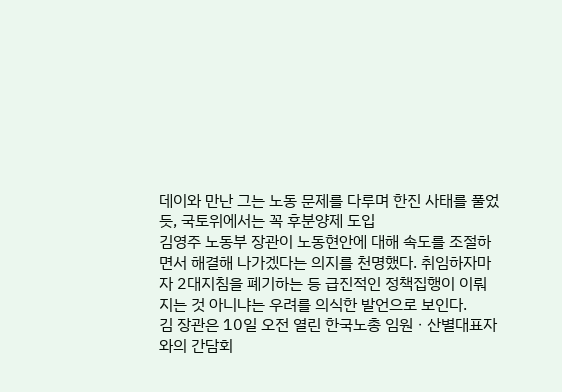데이와 만난 그는 노동 문제를 다루며 한진 사태를 풀었듯, 국토위에서는 꼭 후분양제 도입
김영주 노동부 장관이 노동현안에 대해 속도를 조절하면서 해결해 나가겠다는 의지를 천명했다. 취임하자마자 2대지침을 폐기하는 등 급진적인 정책집행이 이뤄지는 것 아니냐는 우려를 의식한 발언으로 보인다.
김 장관은 10일 오전 열린 한국노총 임원ㆍ산별대표자와의 간담회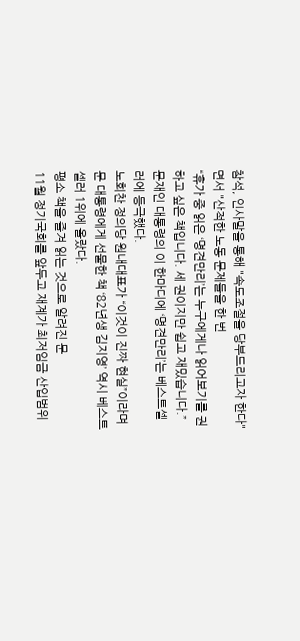참석, 인사말을 통해 "속도조절을 당부드리고자 한다"면서 "산적한 노동 문제들을 한 번
“휴가 중 읽은 ‘명견만리’는 누구에게나 읽어보기를 권하고 싶은 책입니다. 세 권이지만 쉽고 재밌습니다.” 문재인 대통령의 이 한마디에 ‘명견만리’는 베스트셀러에 등극했다.
노회찬 정의당 원내대표가 “이것이 진짜 현실”이라며 문 대통령에게 선물한 책 ‘82년생 김지영’ 역시 베스트셀러 1위에 올랐다.
평소 책을 즐겨 읽는 것으로 알려진 문
11월 정기국회를 앞두고 재계가 최저임금 산입범위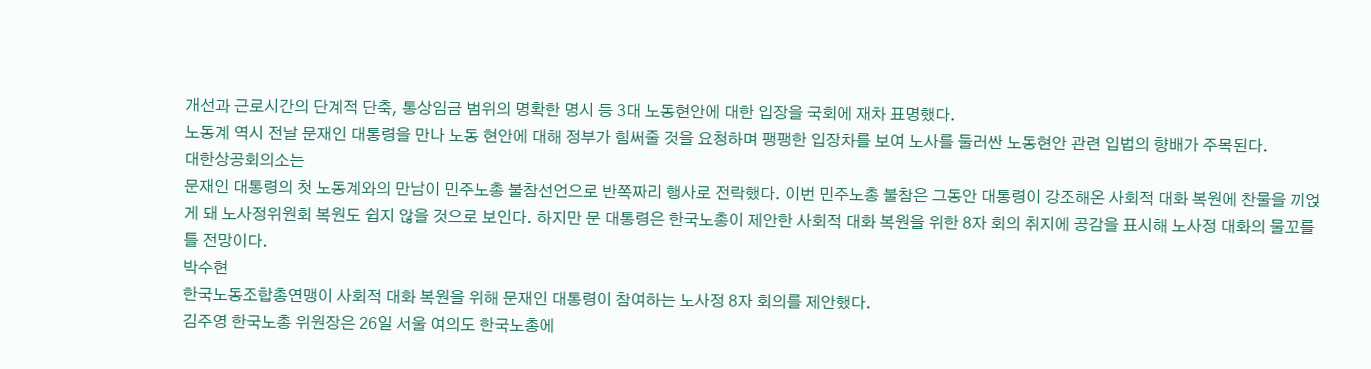개선과 근로시간의 단계적 단축, 통상임금 범위의 명확한 명시 등 3대 노동현안에 대한 입장을 국회에 재차 표명했다.
노동계 역시 전날 문재인 대통령을 만나 노동 현안에 대해 정부가 힘써줄 것을 요청하며 팽팽한 입장차를 보여 노사를 둘러싼 노동현안 관련 입법의 향배가 주목된다.
대한상공회의소는
문재인 대통령의 첫 노동계와의 만남이 민주노총 불참선언으로 반쪽짜리 행사로 전락했다. 이번 민주노총 불참은 그동안 대통령이 강조해온 사회적 대화 복원에 찬물을 끼얹게 돼 노사정위원회 복원도 쉽지 않을 것으로 보인다. 하지만 문 대통령은 한국노총이 제안한 사회적 대화 복원을 위한 8자 회의 취지에 공감을 표시해 노사정 대화의 물꼬를 틀 전망이다.
박수현
한국노동조합총연맹이 사회적 대화 복원을 위해 문재인 대통령이 참여하는 노사정 8자 회의를 제안했다.
김주영 한국노총 위원장은 26일 서울 여의도 한국노총에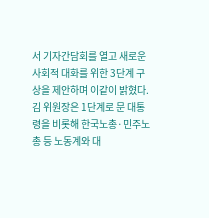서 기자간담회를 열고 새로운 사회적 대화를 위한 3단계 구상을 제안하며 이같이 밝혔다.
김 위원장은 1단계로 문 대통령을 비롯해 한국노총·민주노총 등 노동계와 대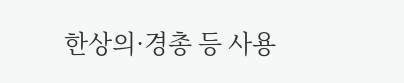한상의·경총 등 사용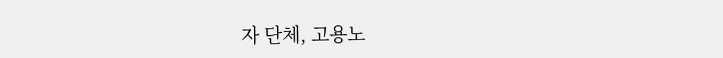자 단체, 고용노